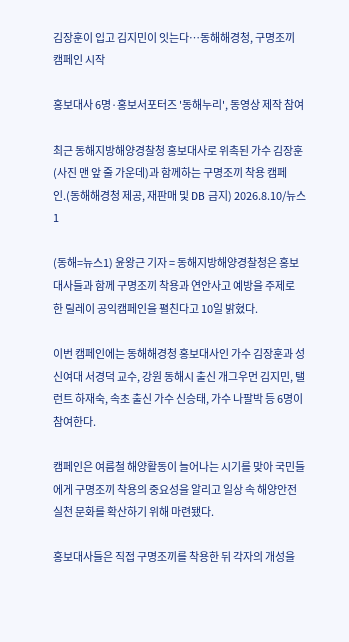김장훈이 입고 김지민이 잇는다…동해해경청, 구명조끼 캠페인 시작

홍보대사 6명·홍보서포터즈 '동해누리', 동영상 제작 참여

최근 동해지방해양경찰청 홍보대사로 위촉된 가수 김장훈(사진 맨 앞 줄 가운데)과 함께하는 구명조끼 착용 캠페인.(동해해경청 제공, 재판매 및 DB 금지) 2026.8.10/뉴스1

(동해=뉴스1) 윤왕근 기자 = 동해지방해양경찰청은 홍보대사들과 함께 구명조끼 착용과 연안사고 예방을 주제로 한 릴레이 공익캠페인을 펼친다고 10일 밝혔다.

이번 캠페인에는 동해해경청 홍보대사인 가수 김장훈과 성신여대 서경덕 교수, 강원 동해시 출신 개그우먼 김지민, 탤런트 하재숙, 속초 출신 가수 신승태, 가수 나팔박 등 6명이 참여한다.

캠페인은 여름철 해양활동이 늘어나는 시기를 맞아 국민들에게 구명조끼 착용의 중요성을 알리고 일상 속 해양안전 실천 문화를 확산하기 위해 마련됐다.

홍보대사들은 직접 구명조끼를 착용한 뒤 각자의 개성을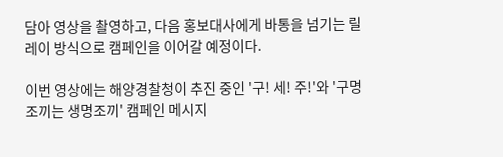담아 영상을 촬영하고, 다음 홍보대사에게 바통을 넘기는 릴레이 방식으로 캠페인을 이어갈 예정이다.

이번 영상에는 해양경찰청이 추진 중인 '구! 세! 주!'와 '구명조끼는 생명조끼' 캠페인 메시지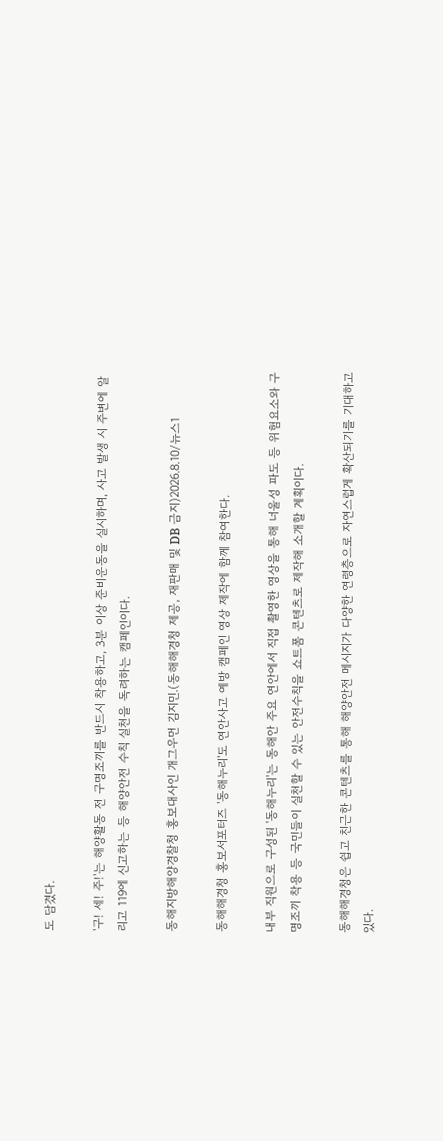도 담겼다.

'구! 세! 주!'는 해양활동 전 구명조끼를 반드시 착용하고, 3분 이상 준비운동을 실시하며, 사고 발생 시 주변에 알리고 119에 신고하는 등 해양안전 수칙 실천을 독려하는 캠페인이다.

동해지방해양경찰청 홍보대사인 개그우먼 김지민.(동해해경청 제공, 재판매 및 DB 금지)2026.8.10/뉴스1

동해해경청 홍보서포터즈 '동해누리'도 연안사고 예방 캠페인 영상 제작에 함께 참여한다.

내부 직원으로 구성된 '동해누리'는 동해안 주요 연안에서 직접 촬영한 영상을 통해 너울성 파도 등 위험요소와 구명조끼 착용 등 국민들이 실천할 수 있는 안전수칙을 쇼트폼 콘텐츠로 제작해 소개할 계획이다.

동해해경청은 쉽고 친근한 콘텐츠를 통해 해양안전 메시지가 다양한 연령층으로 자연스럽게 확산되기를 기대하고 있다.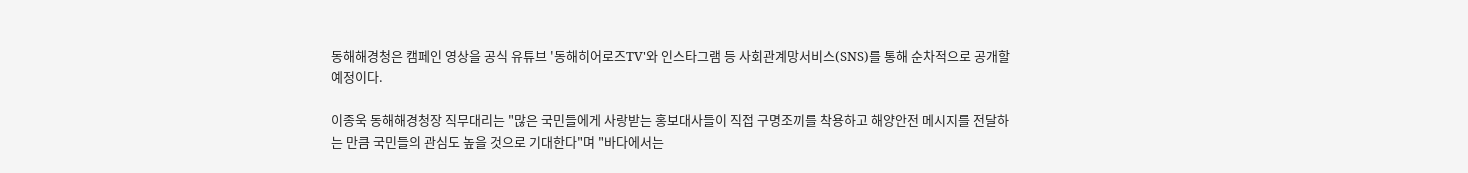동해해경청은 캠페인 영상을 공식 유튜브 '동해히어로즈TV'와 인스타그램 등 사회관계망서비스(SNS)를 통해 순차적으로 공개할 예정이다.

이종욱 동해해경청장 직무대리는 "많은 국민들에게 사랑받는 홍보대사들이 직접 구명조끼를 착용하고 해양안전 메시지를 전달하는 만큼 국민들의 관심도 높을 것으로 기대한다"며 "바다에서는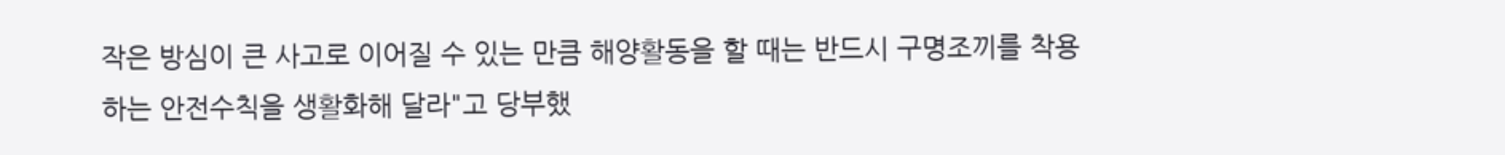작은 방심이 큰 사고로 이어질 수 있는 만큼 해양활동을 할 때는 반드시 구명조끼를 착용하는 안전수칙을 생활화해 달라"고 당부했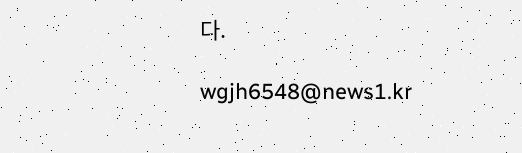다.

wgjh6548@news1.kr